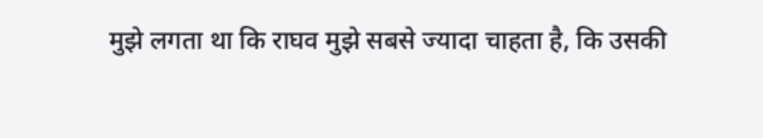मुझे लगता था कि राघव मुझे सबसे ज्यादा चाहता है, कि उसकी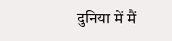दुनिया में मैं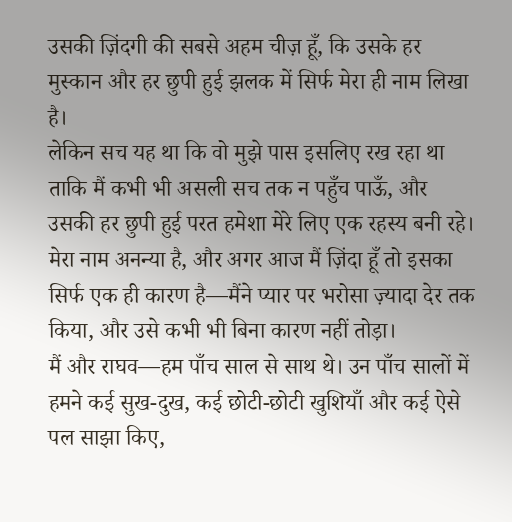उसकी ज़िंदगी की सबसे अहम चीज़ हूँ, कि उसके हर मुस्कान और हर छुपी हुई झलक में सिर्फ मेरा ही नाम लिखा है।
लेकिन सच यह था कि वो मुझे पास इसलिए रख रहा था ताकि मैं कभी भी असली सच तक न पहुँच पाऊँ, और उसकी हर छुपी हुई परत हमेशा मेरे लिए एक रहस्य बनी रहे।
मेरा नाम अनन्या है, और अगर आज मैं ज़िंदा हूँ तो इसका सिर्फ एक ही कारण है—मैंने प्यार पर भरोसा ज़्यादा देर तक किया, और उसे कभी भी बिना कारण नहीं तोड़ा।
मैं और राघव—हम पाँच साल से साथ थे। उन पाँच सालों में हमने कई सुख-दुख, कई छोटी-छोटी खुशियाँ और कई ऐसे पल साझा किए,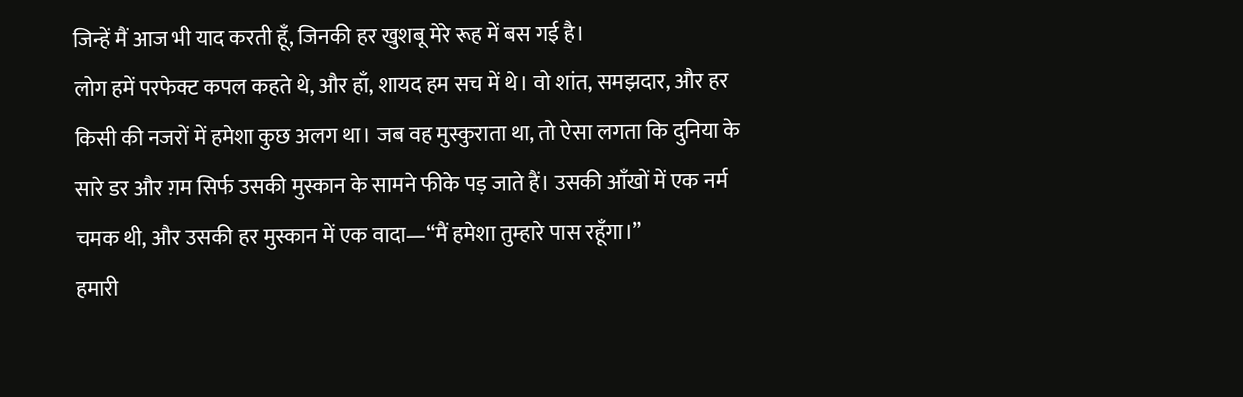जिन्हें मैं आज भी याद करती हूँ, जिनकी हर खुशबू मेरे रूह में बस गई है।
लोग हमें परफेक्ट कपल कहते थे, और हाँ, शायद हम सच में थे। वो शांत, समझदार, और हर किसी की नजरों में हमेशा कुछ अलग था। जब वह मुस्कुराता था, तो ऐसा लगता कि दुनिया के सारे डर और ग़म सिर्फ उसकी मुस्कान के सामने फीके पड़ जाते हैं। उसकी आँखों में एक नर्म चमक थी, और उसकी हर मुस्कान में एक वादा—“मैं हमेशा तुम्हारे पास रहूँगा।”
हमारी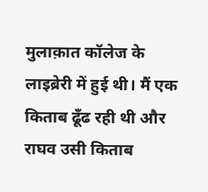मुलाक़ात कॉलेज के लाइब्रेरी में हुई थी। मैं एक किताब ढूँढ रही थी और राघव उसी किताब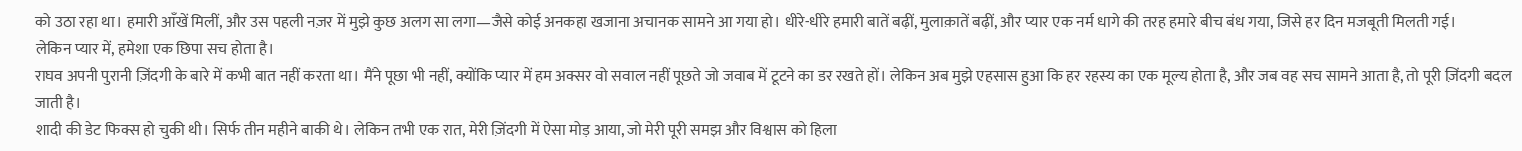को उठा रहा था। हमारी आँखें मिलीं, और उस पहली नज़र में मुझे कुछ अलग सा लगा—जैसे कोई अनकहा खजाना अचानक सामने आ गया हो। धीरे-धीरे हमारी बातें बढ़ीं, मुलाक़ातें बढ़ीं, और प्यार एक नर्म धागे की तरह हमारे बीच बंध गया, जिसे हर दिन मजबूती मिलती गई।
लेकिन प्यार में, हमेशा एक छिपा सच होता है।
राघव अपनी पुरानी ज़िंदगी के बारे में कभी बात नहीं करता था। मैंने पूछा भी नहीं, क्योंकि प्यार में हम अक्सर वो सवाल नहीं पूछते जो जवाब में टूटने का डर रखते हों। लेकिन अब मुझे एहसास हुआ कि हर रहस्य का एक मूल्य होता है, और जब वह सच सामने आता है, तो पूरी ज़िंदगी बदल जाती है।
शादी की डेट फिक्स हो चुकी थी। सिर्फ तीन महीने बाकी थे। लेकिन तभी एक रात, मेरी ज़िंदगी में ऐसा मोड़ आया, जो मेरी पूरी समझ और विश्वास को हिला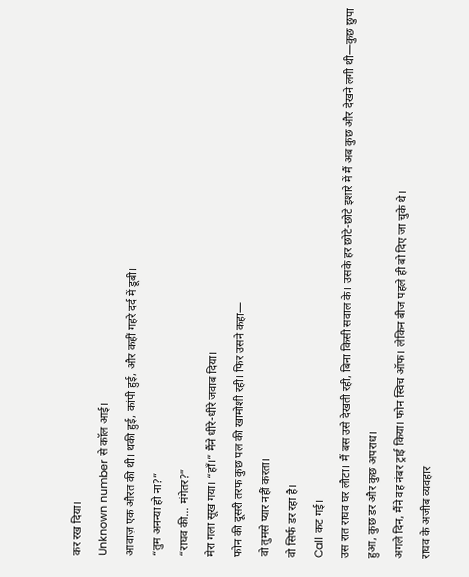कर रख दिया।
Unknown number से कॉल आई।
आवाज़ एक औरत की थी। थकी हुई, कांपी हुई, और कहीं गहरे दर्द में डूबी।
“तुम अनन्या हो ना?”
“राघव की… मंगेतर?”
मेरा गला सूख गया। “हाँ।” मैंने धीरे-धीरे जवाब दिया।
फोन की दूसरी तरफ कुछ पल की खामोशी रही। फिर उसने कहा—
वो तुमसे प्यार नहीं करता।
वो सिर्फ डर रहा है।
Call कट गई।
उस रात राघव घर लौटा। मैं बस उसे देखती रही, बिना किसी सवाल के। उसके हर छोटे-छोटे इशारे में मैं अब कुछ और देखने लगी थी—कुछ छुपा हुआ, कुछ डर और कुछ अपराध।
अगले दिन, मैंने वह नंबर ट्राई किया। फोन स्विच ऑफ। लेकिन बीज पहले ही बो दिए जा चुके थे।
राघव के अजीब व्यवहार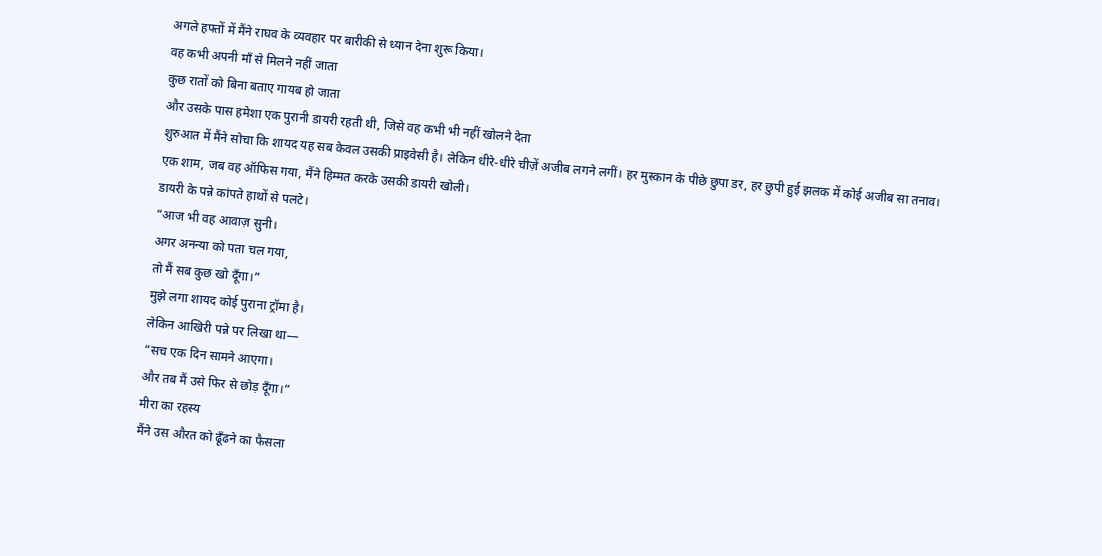अगले हफ्तों में मैंने राघव के व्यवहार पर बारीकी से ध्यान देना शुरू किया।
वह कभी अपनी माँ से मिलने नहीं जाता
कुछ रातों को बिना बताए गायब हो जाता
और उसके पास हमेशा एक पुरानी डायरी रहती थी, जिसे वह कभी भी नहीं खोलने देता
शुरुआत में मैंने सोचा कि शायद यह सब केवल उसकी प्राइवेसी है। लेकिन धीरे-धीरे चीज़ें अजीब लगने लगीं। हर मुस्कान के पीछे छुपा डर, हर छुपी हुई झलक में कोई अजीब सा तनाव।
एक शाम, जब वह ऑफिस गया, मैंने हिम्मत करके उसकी डायरी खोली।
डायरी के पन्ने कांपते हाथों से पलटे।
“आज भी वह आवाज़ सुनी।
अगर अनन्या को पता चल गया,
तो मैं सब कुछ खो दूँगा।”
मुझे लगा शायद कोई पुराना ट्रॉमा है।
लेकिन आखिरी पन्ने पर लिखा था—
“सच एक दिन सामने आएगा।
और तब मैं उसे फिर से छोड़ दूँगा।”
मीरा का रहस्य
मैंने उस औरत को ढूँढने का फैसला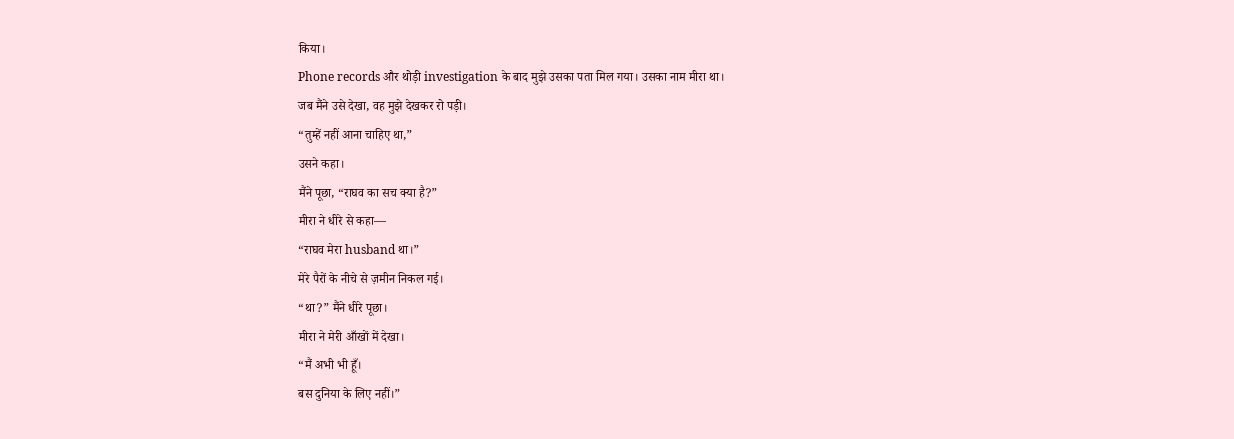किया।
Phone records और थोड़ी investigation के बाद मुझे उसका पता मिल गया। उसका नाम मीरा था।
जब मैंने उसे देखा, वह मुझे देखकर रो पड़ी।
“तुम्हें नहीं आना चाहिए था,”
उसने कहा।
मैंने पूछा, “राघव का सच क्या है?”
मीरा ने धीरे से कहा—
“राघव मेरा husband था।”
मेरे पैरों के नीचे से ज़मीन निकल गई।
“था?” मैंने धीरे पूछा।
मीरा ने मेरी आँखों में देखा।
“मैं अभी भी हूँ।
बस दुनिया के लिए नहीं।”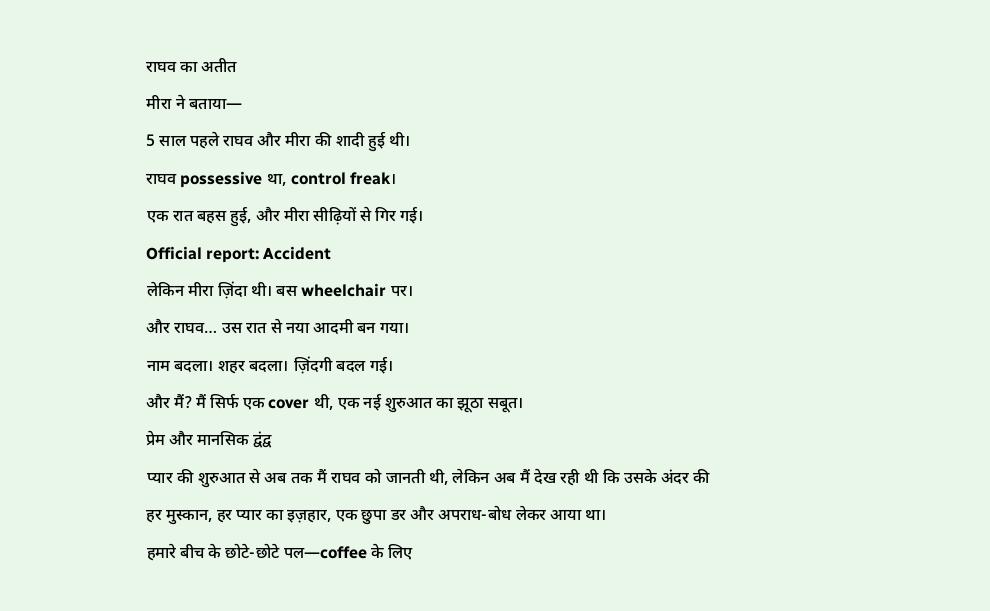राघव का अतीत
मीरा ने बताया—
5 साल पहले राघव और मीरा की शादी हुई थी।
राघव possessive था, control freak।
एक रात बहस हुई, और मीरा सीढ़ियों से गिर गई।
Official report: Accident
लेकिन मीरा ज़िंदा थी। बस wheelchair पर।
और राघव… उस रात से नया आदमी बन गया।
नाम बदला। शहर बदला। ज़िंदगी बदल गई।
और मैं? मैं सिर्फ एक cover थी, एक नई शुरुआत का झूठा सबूत।
प्रेम और मानसिक द्वंद्व
प्यार की शुरुआत से अब तक मैं राघव को जानती थी, लेकिन अब मैं देख रही थी कि उसके अंदर की हर मुस्कान, हर प्यार का इज़हार, एक छुपा डर और अपराध-बोध लेकर आया था।
हमारे बीच के छोटे-छोटे पल—coffee के लिए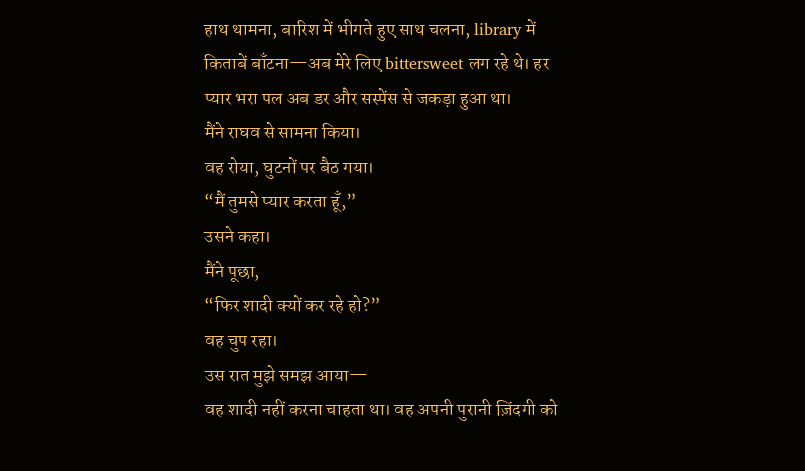हाथ थामना, बारिश में भीगते हुए साथ चलना, library में किताबें बाँटना—अब मेरे लिए bittersweet लग रहे थे। हर प्यार भरा पल अब डर और सस्पेंस से जकड़ा हुआ था।
मैंने राघव से सामना किया।
वह रोया, घुटनों पर बैठ गया।
“मैं तुमसे प्यार करता हूँ,”
उसने कहा।
मैंने पूछा,
“फिर शादी क्यों कर रहे हो?”
वह चुप रहा।
उस रात मुझे समझ आया—
वह शादी नहीं करना चाहता था। वह अपनी पुरानी ज़िंदगी को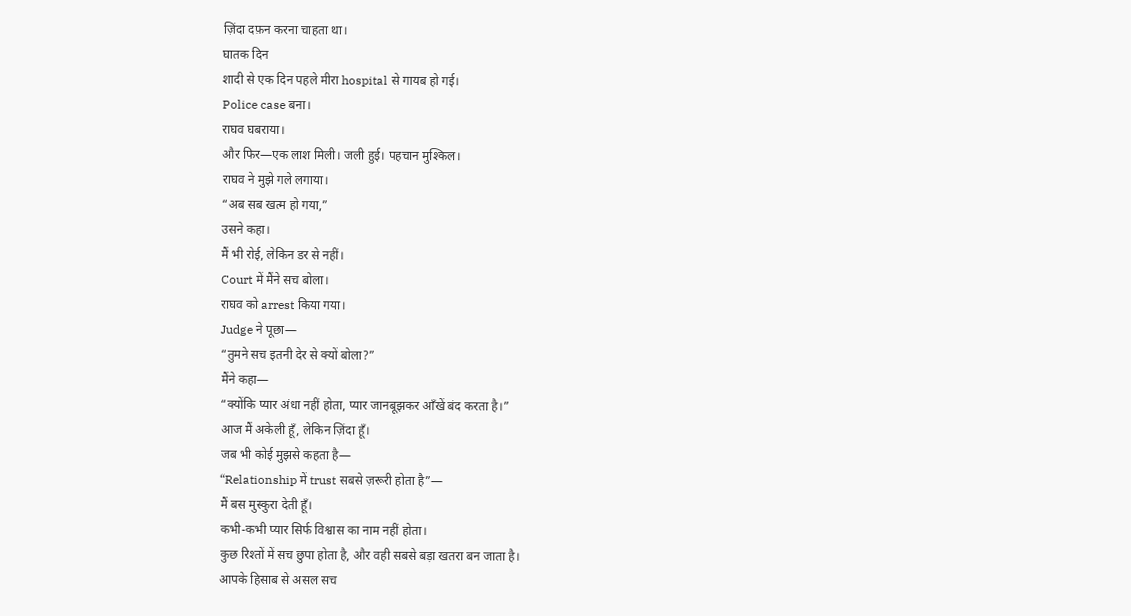ज़िंदा दफ़न करना चाहता था।
घातक दिन
शादी से एक दिन पहले मीरा hospital से गायब हो गई।
Police case बना।
राघव घबराया।
और फिर—एक लाश मिली। जली हुई। पहचान मुश्किल।
राघव ने मुझे गले लगाया।
“अब सब खत्म हो गया,”
उसने कहा।
मैं भी रोई, लेकिन डर से नहीं।
Court में मैंने सच बोला।
राघव को arrest किया गया।
Judge ने पूछा—
“तुमने सच इतनी देर से क्यों बोला?”
मैंने कहा—
“क्योंकि प्यार अंधा नहीं होता, प्यार जानबूझकर आँखें बंद करता है।”
आज मैं अकेली हूँ, लेकिन ज़िंदा हूँ।
जब भी कोई मुझसे कहता है—
“Relationship में trust सबसे ज़रूरी होता है”—
मैं बस मुस्कुरा देती हूँ।
कभी-कभी प्यार सिर्फ विश्वास का नाम नहीं होता।
कुछ रिश्तों में सच छुपा होता है, और वही सबसे बड़ा खतरा बन जाता है।
आपके हिसाब से असल सच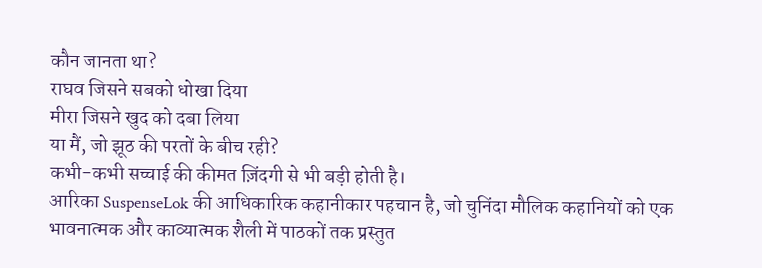कौन जानता था?
राघव जिसने सबको धोखा दिया
मीरा जिसने खुद को दबा लिया
या मैं, जो झूठ की परतों के बीच रही?
कभी-कभी सच्चाई की कीमत ज़िंदगी से भी बड़ी होती है।
आरिका SuspenseLok की आधिकारिक कहानीकार पहचान है, जो चुनिंदा मौलिक कहानियों को एक भावनात्मक और काव्यात्मक शैली में पाठकों तक प्रस्तुत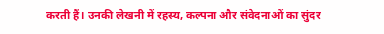करती हैं। उनकी लेखनी में रहस्य, कल्पना और संवेदनाओं का सुंदर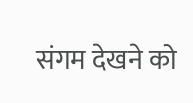संगम देखने को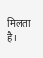मिलता है।